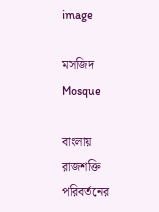image

মসজিদ Mosque

বাংলায় রাজশক্তি পরিবর্তনের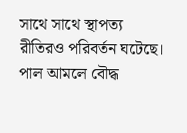সাথে সাথে স্থাপত্য রীতিরও পরিবর্তন ঘটেছে। পাল আমলে বৌদ্ধ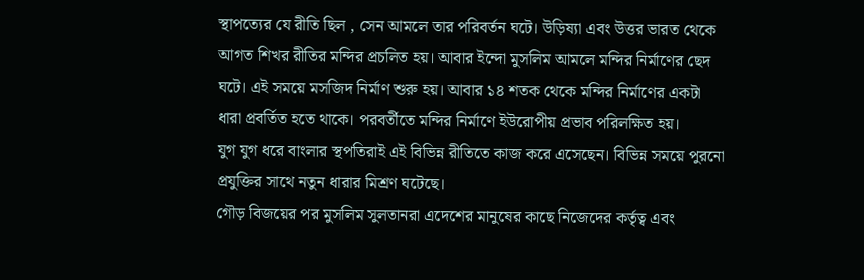স্থাপত্যের যে রীতি ছিল , সেন আমলে তার পরিবর্তন ঘটে। উড়িষ্যা এবং উত্তর ভারত থেকে আগত শিখর রীতির মন্দির প্রচলিত হয়। আবার ইন্দো মুসলিম আমলে মন্দির নির্মাণের ছেদ ঘটে। এই সময়ে মসজিদ নির্মাণ শুরু হয়। আবার ১৪ শতক থেকে মন্দির নির্মাণের একটা ধারা প্রবর্তিত হতে থাকে। পরবর্তীতে মন্দির নির্মাণে ইউরোপীয় প্রভাব পরিলক্ষিত হয়।
যুগ যুগ ধরে বাংলার স্থপতিরাই এই বিভিন্ন রীতিতে কাজ করে এসেছেন। বিভিন্ন সময়ে পুরনো প্রযুক্তির সাথে নতুন ধারার মিশ্রণ ঘটেছে।
গৌড় বিজয়ের পর মুসলিম সুলতানরা এদেশের মানুষের কাছে নিজেদের কর্তৃত্ব এবং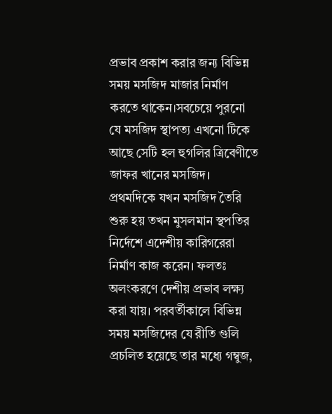প্রভাব প্রকাশ করার জন্য বিভিন্ন সময় মসজিদ মাজার নির্মাণ করতে থাকেন।সবচেয়ে পুরনো যে মসজিদ স্থাপত্য এখনো টিকে আছে সেটি হল হুগলির ত্রিবেণীতে জাফর খানের মসজিদ।
প্রথমদিকে যখন মসজিদ তৈরি শুরু হয় তখন মুসলমান স্থপতির নির্দেশে এদেশীয় কারিগরেরা নির্মাণ কাজ করেন। ফলতঃ অলংকরণে দেশীয় প্রভাব লক্ষ্য করা যায়। পরবর্তীকালে বিভিন্ন সময় মসজিদের যে রীতি গুলি প্রচলিত হয়েছে তার মধ্যে গম্বুজ,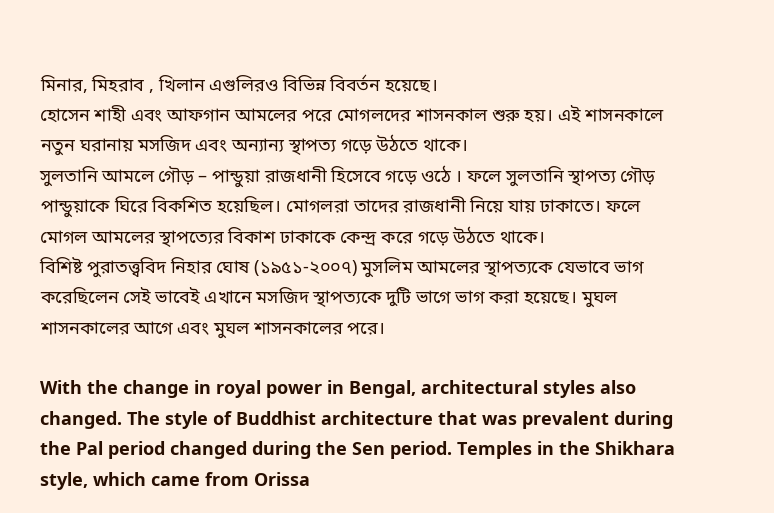মিনার, মিহরাব , খিলান এগুলিরও বিভিন্ন বিবর্তন হয়েছে।
হোসেন শাহী এবং আফগান আমলের পরে মোগলদের শাসনকাল শুরু হয়। এই শাসনকালে নতুন ঘরানায় মসজিদ এবং অন্যান্য স্থাপত্য গড়ে উঠতে থাকে।
সুলতানি আমলে গৌড় – পান্ডুয়া রাজধানী হিসেবে গড়ে ওঠে । ফলে সুলতানি স্থাপত্য গৌড় পান্ডুয়াকে ঘিরে বিকশিত হয়েছিল। মোগলরা তাদের রাজধানী নিয়ে যায় ঢাকাতে। ফলে মোগল আমলের স্থাপত্যের বিকাশ ঢাকাকে কেন্দ্র করে গড়ে উঠতে থাকে।
বিশিষ্ট পুরাতত্ত্ববিদ নিহার ঘোষ (১৯৫১-২০০৭) মুসলিম আমলের স্থাপত্যকে যেভাবে ভাগ করেছিলেন সেই ভাবেই এখানে মসজিদ স্থাপত্যকে দুটি ভাগে ভাগ করা হয়েছে। মুঘল শাসনকালের আগে এবং মুঘল শাসনকালের পরে।

With the change in royal power in Bengal, architectural styles also changed. The style of Buddhist architecture that was prevalent during the Pal period changed during the Sen period. Temples in the Shikhara style, which came from Orissa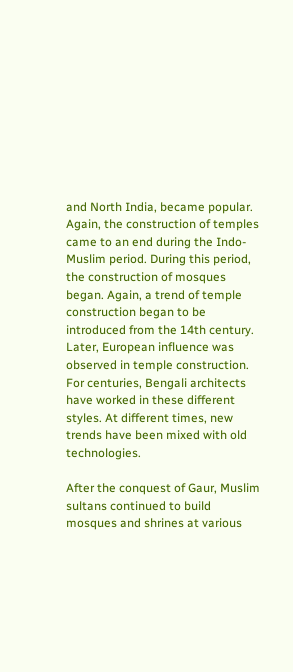and North India, became popular. Again, the construction of temples came to an end during the Indo-Muslim period. During this period, the construction of mosques began. Again, a trend of temple construction began to be introduced from the 14th century. Later, European influence was observed in temple construction.
For centuries, Bengali architects have worked in these different styles. At different times, new trends have been mixed with old technologies.

After the conquest of Gaur, Muslim sultans continued to build mosques and shrines at various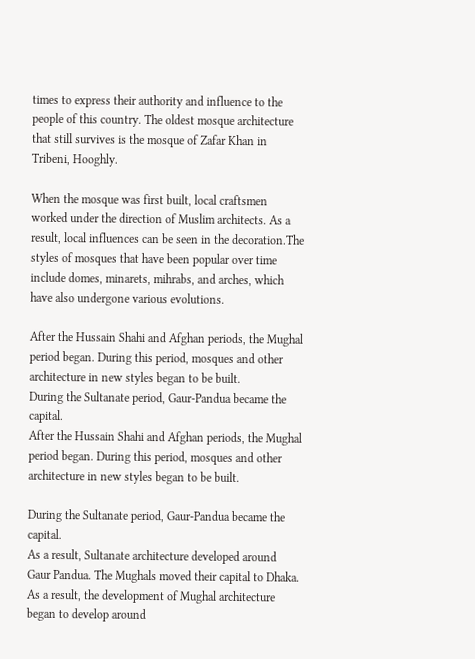times to express their authority and influence to the people of this country. The oldest mosque architecture that still survives is the mosque of Zafar Khan in Tribeni, Hooghly.

When the mosque was first built, local craftsmen worked under the direction of Muslim architects. As a result, local influences can be seen in the decoration.The styles of mosques that have been popular over time include domes, minarets, mihrabs, and arches, which have also undergone various evolutions.

After the Hussain Shahi and Afghan periods, the Mughal period began. During this period, mosques and other architecture in new styles began to be built.
During the Sultanate period, Gaur-Pandua became the capital.
After the Hussain Shahi and Afghan periods, the Mughal period began. During this period, mosques and other architecture in new styles began to be built.

During the Sultanate period, Gaur-Pandua became the capital.
As a result, Sultanate architecture developed around Gaur Pandua. The Mughals moved their capital to Dhaka. As a result, the development of Mughal architecture began to develop around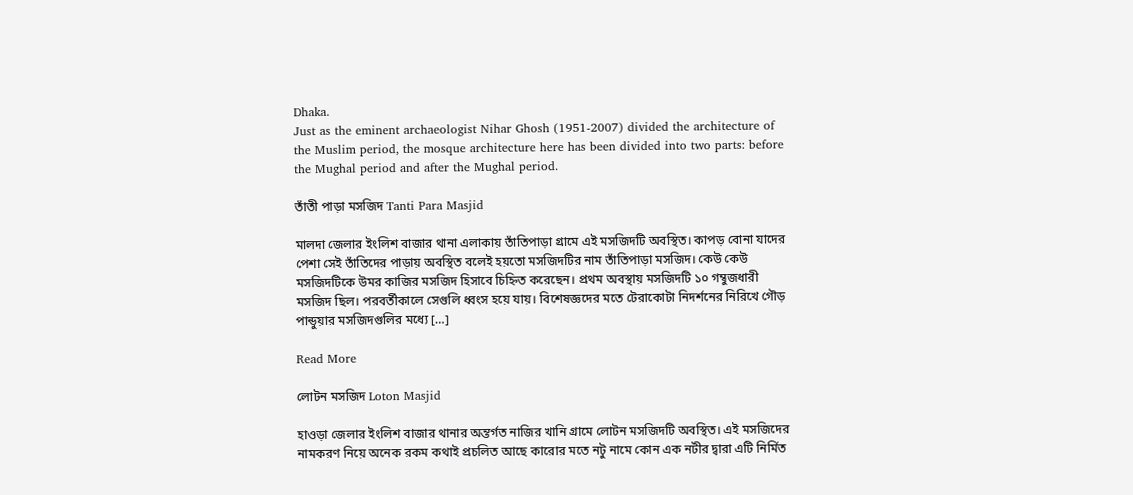Dhaka.
Just as the eminent archaeologist Nihar Ghosh (1951-2007) divided the architecture of the Muslim period, the mosque architecture here has been divided into two parts: before the Mughal period and after the Mughal period.

তাঁতী পাড়া মসজিদ Tanti Para Masjid

মালদা জেলার ইংলিশ বাজার থানা এলাকায় তাঁতিপাড়া গ্রামে এই মসজিদটি অবস্থিত। কাপড় বোনা যাদের পেশা সেই তাঁতিদের পাড়ায় অবস্থিত বলেই হয়তো মসজিদটির নাম তাঁতিপাড়া মসজিদ। কেউ কেউ মসজিদটিকে উমর কাজির মসজিদ হিসাবে চিহ্নিত করেছেন। প্রথম অবস্থায় মসজিদটি ১০ গম্বুজধারী মসজিদ ছিল। পরবর্তীকালে সেগুলি ধ্বংস হয়ে যায়। বিশেষজ্ঞদের মতে টেরাকোটা নিদর্শনের নিরিখে গৌড় পান্ডুয়ার মসজিদগুলির মধ্যে […]

Read More

লোটন মসজিদ Loton Masjid

হাওড়া জেলার ইংলিশ বাজার থানার অন্তর্গত নাজির খানি গ্রামে লোটন মসজিদটি অবস্থিত। এই মসজিদের নামকরণ নিয়ে অনেক রকম কথাই প্রচলিত আছে কারোর মতে নটু নামে কোন এক নটীর দ্বারা এটি নির্মিত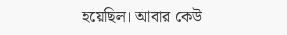হয়েছিল। আবার কেউ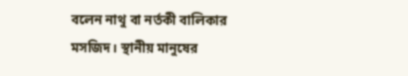বলেন নাথু বা নর্তকী বালিকার মসজিদ। স্থানীয় মানুষের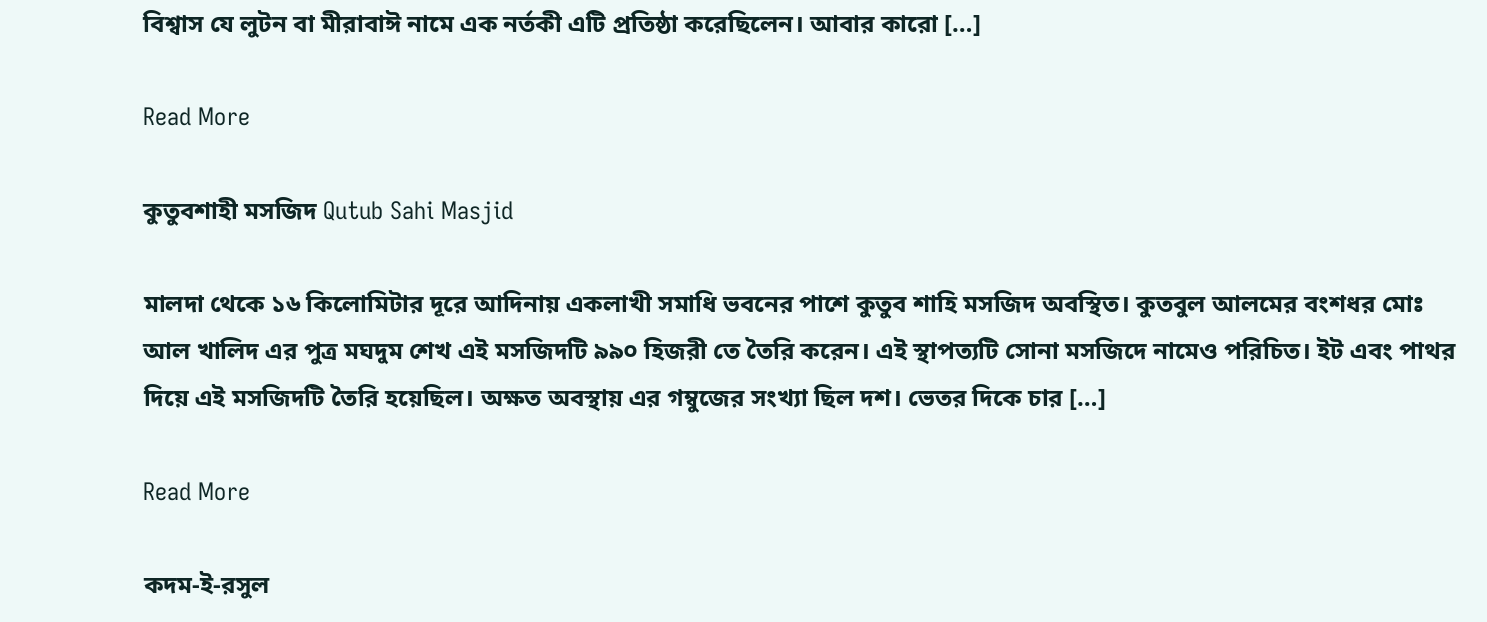বিশ্বাস যে লুটন বা মীরাবাঈ নামে এক নর্তকী এটি প্রতিষ্ঠা করেছিলেন। আবার কারো […]

Read More

কুতুবশাহী মসজিদ Qutub Sahi Masjid

মালদা থেকে ১৬ কিলোমিটার দূরে আদিনায় একলাখী সমাধি ভবনের পাশে কুতুব শাহি মসজিদ অবস্থিত। কুতবুল আলমের বংশধর মোঃ আল খালিদ এর পুত্র মঘদুম শেখ এই মসজিদটি ৯৯০ হিজরী তে তৈরি করেন। এই স্থাপত্যটি সোনা মসজিদে নামেও পরিচিত। ইট এবং পাথর দিয়ে এই মসজিদটি তৈরি হয়েছিল। অক্ষত অবস্থায় এর গম্বুজের সংখ্যা ছিল দশ। ভেতর দিকে চার […]

Read More

কদম-ই-রসুল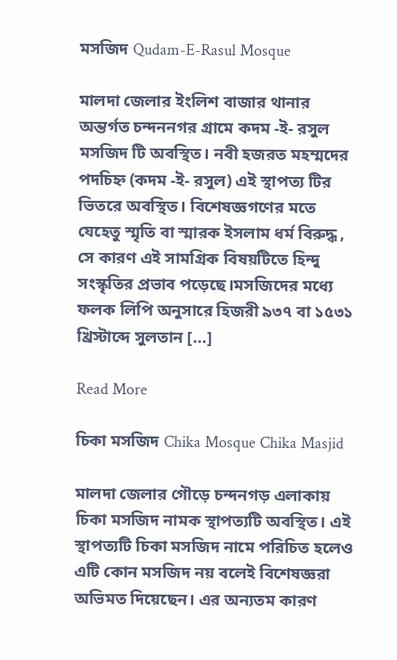মসজিদ Qudam-E-Rasul Mosque

মালদা জেলার ইংলিশ বাজার থানার অন্তর্গত চন্দননগর গ্রামে কদম -ই- রসুল মসজিদ টি অবস্থিত। নবী হজরত মহম্মদের পদচিহ্ন (কদম -ই- রসুল) এই স্থাপত্য টির ভিতরে অবস্থিত। বিশেষজ্ঞগণের মতে যেহেতু স্মৃতি বা স্মারক ইসলাম ধর্ম বিরুদ্ধ , সে কারণ এই সামগ্রিক বিষয়টিতে হিন্দু সংস্কৃতির প্রভাব পড়েছে।মসজিদের মধ্যে ফলক লিপি অনুসারে হিজরী ৯৩৭ বা ১৫৩১ খ্রিস্টাব্দে সুলতান […]

Read More

চিকা মসজিদ Chika Mosque Chika Masjid

মালদা জেলার গৌড়ে চন্দনগড় এলাকায় চিকা মসজিদ নামক স্থাপত্যটি অবস্থিত। এই স্থাপত্যটি চিকা মসজিদ নামে পরিচিত হলেও এটি কোন মসজিদ নয় বলেই বিশেষজ্ঞরা অভিমত দিয়েছেন। এর অন্যতম কারণ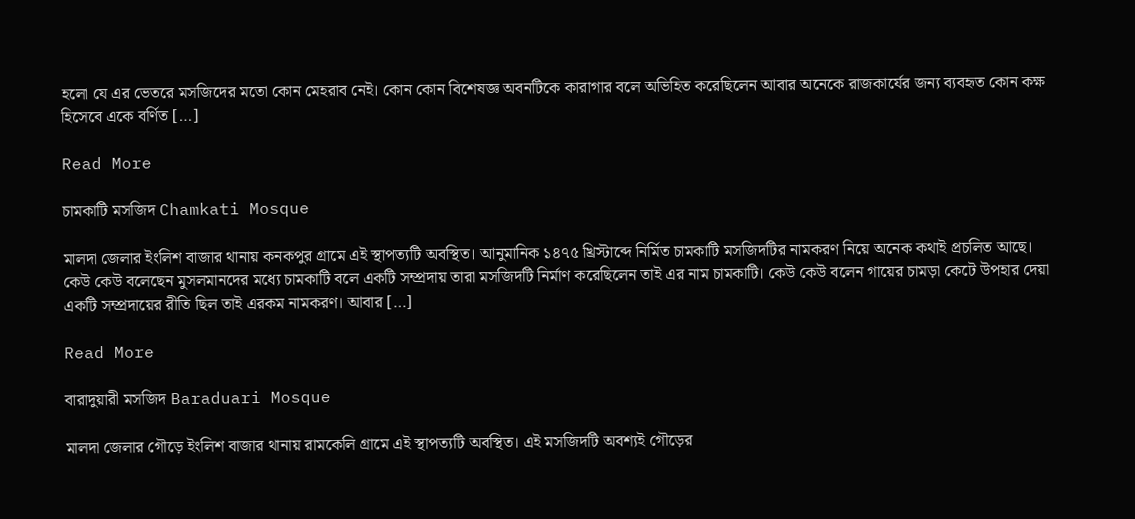হলো যে এর ভেতরে মসজিদের মতো কোন মেহরাব নেই। কোন কোন বিশেষজ্ঞ অবনটিকে কারাগার বলে অভিহিত করেছিলেন আবার অনেকে রাজকার্যের জন্য ব্যবহৃত কোন কক্ষ হিসেবে একে বর্ণিত […]

Read More

চামকাটি মসজিদ Chamkati Mosque

মালদা জেলার ইংলিশ বাজার থানায় কনকপুর গ্রামে এই স্থাপত্যটি অবস্থিত। আনুমানিক ১৪৭৫ খ্রিস্টাব্দে নির্মিত চামকাটি মসজিদটির নামকরণ নিয়ে অনেক কথাই প্রচলিত আছে। কেউ কেউ বলেছেন মুসলমানদের মধ্যে চামকাটি বলে একটি সম্প্রদায় তারা মসজিদটি নির্মাণ করেছিলেন তাই এর নাম চামকাটি। কেউ কেউ বলেন গায়ের চামড়া কেটে উপহার দেয়া একটি সম্প্রদায়ের রীতি ছিল তাই এরকম নামকরণ। আবার […]

Read More

বারাদুয়ারী মসজিদ Baraduari Mosque

মালদা জেলার গৌড়ে ইংলিশ বাজার থানায় রামকেলি গ্রামে এই স্থাপত্যটি অবস্থিত। এই মসজিদটি অবশ্যই গৌড়ের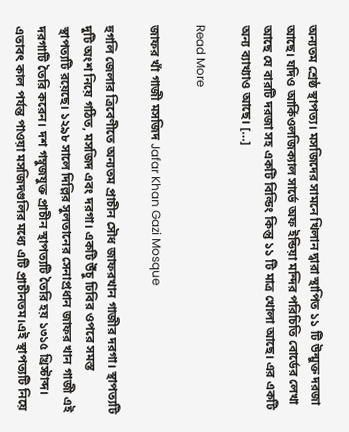অন্যতম শ্রেষ্ঠ স্থাপত্য। মসজিদের সামনে খিলান দ্বারা স্থাপিত ১১ টি উন্মুক্ত দরজা আছে। যদিও আর্কিওলজিক্যাল সার্ভে অফ ইন্ডিয়া মন্দির পরিচিতি বোর্ডের লেখা আছে যে বারটি দরজা সহ একটি বিল্ডিং কিন্তু ১১ টি মাত্র খোলা আছে। এর একটি অন্য ব্যাখ্যাও আছে। […]

Read More

জাফর খাঁ গাজী মসজিদ Jafar Khan Gazi Mosque

হুগলি জেলার ত্রিবেণীতে অন্যতম প্রাচীন সৌধ জাফরখান গাজীর দরগা। স্থাপত্যটি দুটি অংশ নিয়ে গঠিত, মসজিদ এবং দরগা। একটি উঁচু ঢিবির ওপরে সমস্ত স্থাপত্যটি রয়েছে। ১২৯৮ সালে দিল্লির সুলতানের সেনাপ্রধান জাফর খান গাজী এই দরগাটি তৈরি করেন। দশ গম্বুজযুক্ত প্রাচীন স্থাপত্যটি তৈরি হয় ১৩১৫ খ্রিস্টাব্দ। এতাবৎ কাল পর্যন্ত পাওয়া মসজিদগুলির মধ্যে এটি প্রাচীনতম।এই স্থাপত্যটি নিয়ে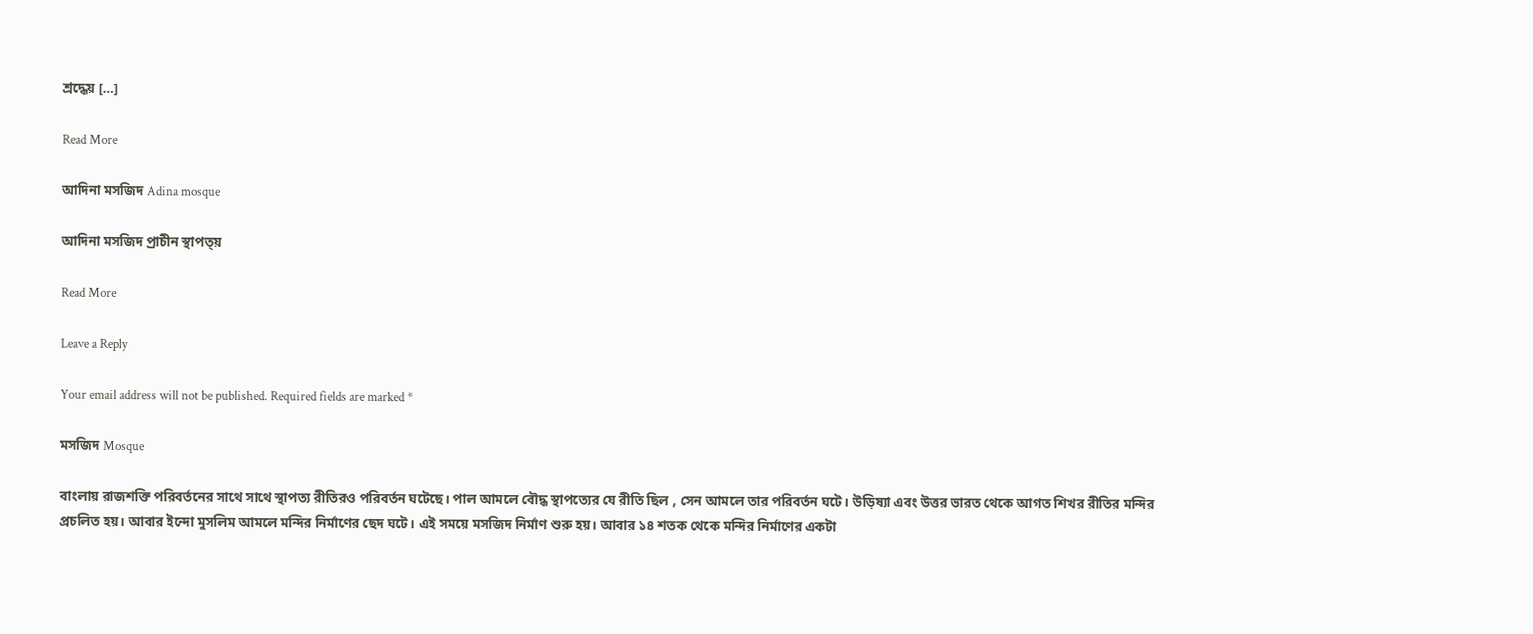শ্রদ্ধেয় […]

Read More

আদিনা মসজিদ Adina mosque

আদিনা মসজিদ প‌্রাচীন স্থাপত্য়

Read More

Leave a Reply

Your email address will not be published. Required fields are marked *

মসজিদ Mosque

বাংলায় রাজশক্তি পরিবর্তনের সাথে সাথে স্থাপত্য রীতিরও পরিবর্তন ঘটেছে। পাল আমলে বৌদ্ধ স্থাপত্যের যে রীতি ছিল , সেন আমলে তার পরিবর্তন ঘটে। উড়িষ্যা এবং উত্তর ভারত থেকে আগত শিখর রীতির মন্দির প্রচলিত হয়। আবার ইন্দো মুসলিম আমলে মন্দির নির্মাণের ছেদ ঘটে। এই সময়ে মসজিদ নির্মাণ শুরু হয়। আবার ১৪ শতক থেকে মন্দির নির্মাণের একটা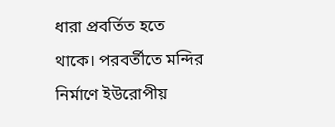ধারা প্রবর্তিত হতে থাকে। পরবর্তীতে মন্দির নির্মাণে ইউরোপীয়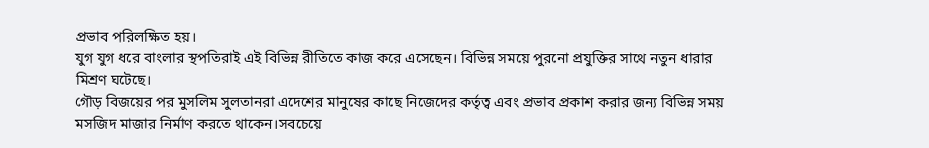প্রভাব পরিলক্ষিত হয়।
যুগ যুগ ধরে বাংলার স্থপতিরাই এই বিভিন্ন রীতিতে কাজ করে এসেছেন। বিভিন্ন সময়ে পুরনো প্রযুক্তির সাথে নতুন ধারার মিশ্রণ ঘটেছে।
গৌড় বিজয়ের পর মুসলিম সুলতানরা এদেশের মানুষের কাছে নিজেদের কর্তৃত্ব এবং প্রভাব প্রকাশ করার জন্য বিভিন্ন সময় মসজিদ মাজার নির্মাণ করতে থাকেন।সবচেয়ে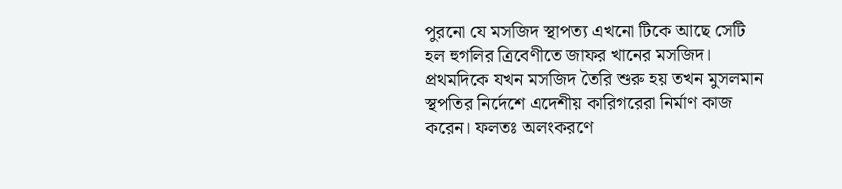পুরনো যে মসজিদ স্থাপত্য এখনো টিকে আছে সেটি হল হুগলির ত্রিবেণীতে জাফর খানের মসজিদ।
প্রথমদিকে যখন মসজিদ তৈরি শুরু হয় তখন মুসলমান স্থপতির নির্দেশে এদেশীয় কারিগরেরা নির্মাণ কাজ করেন। ফলতঃ অলংকরণে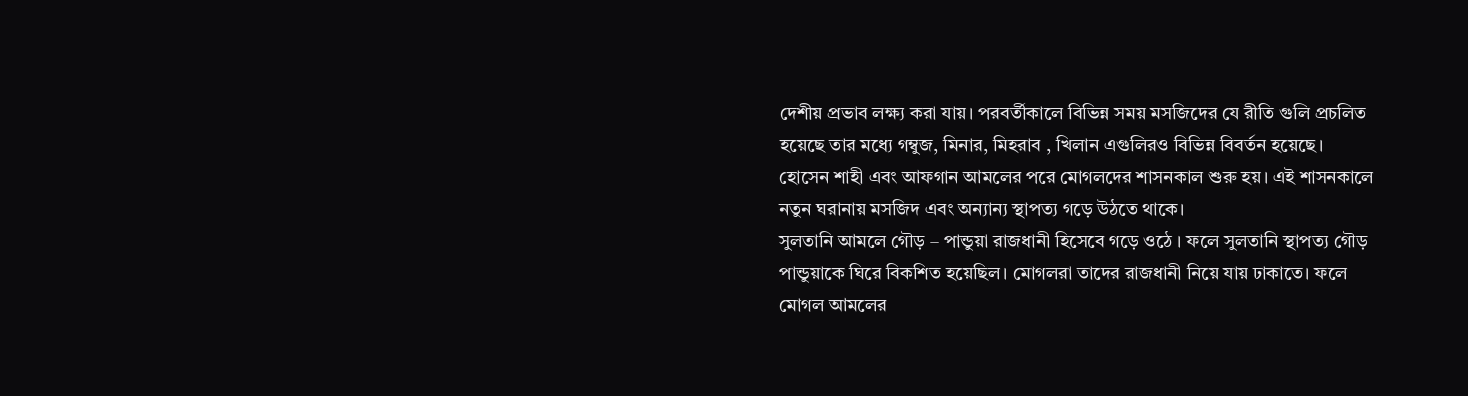দেশীয় প্রভাব লক্ষ্য করা যায়। পরবর্তীকালে বিভিন্ন সময় মসজিদের যে রীতি গুলি প্রচলিত হয়েছে তার মধ্যে গম্বুজ, মিনার, মিহরাব , খিলান এগুলিরও বিভিন্ন বিবর্তন হয়েছে।
হোসেন শাহী এবং আফগান আমলের পরে মোগলদের শাসনকাল শুরু হয়। এই শাসনকালে নতুন ঘরানায় মসজিদ এবং অন্যান্য স্থাপত্য গড়ে উঠতে থাকে।
সুলতানি আমলে গৌড় – পান্ডুয়া রাজধানী হিসেবে গড়ে ওঠে । ফলে সুলতানি স্থাপত্য গৌড় পান্ডুয়াকে ঘিরে বিকশিত হয়েছিল। মোগলরা তাদের রাজধানী নিয়ে যায় ঢাকাতে। ফলে মোগল আমলের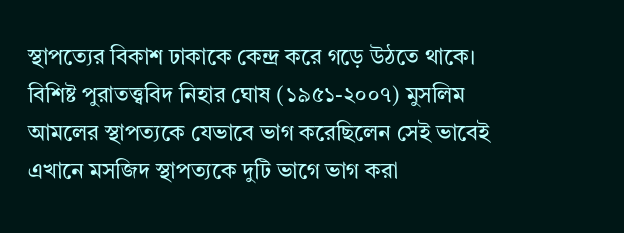স্থাপত্যের বিকাশ ঢাকাকে কেন্দ্র করে গড়ে উঠতে থাকে।
বিশিষ্ট পুরাতত্ত্ববিদ নিহার ঘোষ (১৯৫১-২০০৭) মুসলিম আমলের স্থাপত্যকে যেভাবে ভাগ করেছিলেন সেই ভাবেই এখানে মসজিদ স্থাপত্যকে দুটি ভাগে ভাগ করা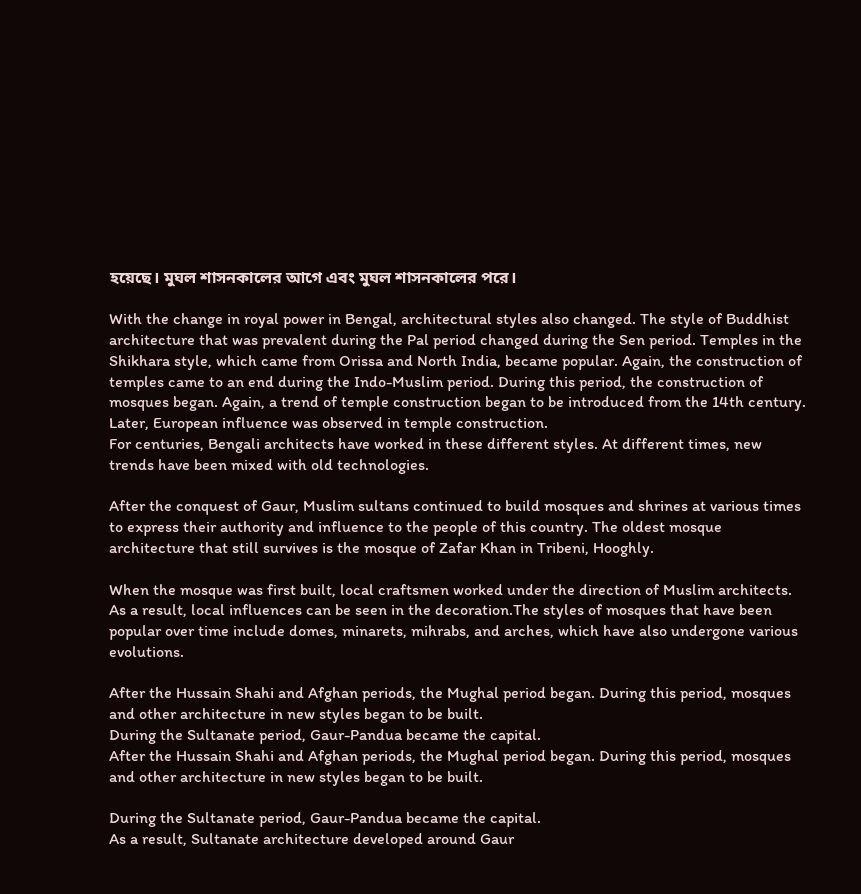হয়েছে। মুঘল শাসনকালের আগে এবং মুঘল শাসনকালের পরে।

With the change in royal power in Bengal, architectural styles also changed. The style of Buddhist architecture that was prevalent during the Pal period changed during the Sen period. Temples in the Shikhara style, which came from Orissa and North India, became popular. Again, the construction of temples came to an end during the Indo-Muslim period. During this period, the construction of mosques began. Again, a trend of temple construction began to be introduced from the 14th century. Later, European influence was observed in temple construction.
For centuries, Bengali architects have worked in these different styles. At different times, new trends have been mixed with old technologies.

After the conquest of Gaur, Muslim sultans continued to build mosques and shrines at various times to express their authority and influence to the people of this country. The oldest mosque architecture that still survives is the mosque of Zafar Khan in Tribeni, Hooghly.

When the mosque was first built, local craftsmen worked under the direction of Muslim architects. As a result, local influences can be seen in the decoration.The styles of mosques that have been popular over time include domes, minarets, mihrabs, and arches, which have also undergone various evolutions.

After the Hussain Shahi and Afghan periods, the Mughal period began. During this period, mosques and other architecture in new styles began to be built.
During the Sultanate period, Gaur-Pandua became the capital.
After the Hussain Shahi and Afghan periods, the Mughal period began. During this period, mosques and other architecture in new styles began to be built.

During the Sultanate period, Gaur-Pandua became the capital.
As a result, Sultanate architecture developed around Gaur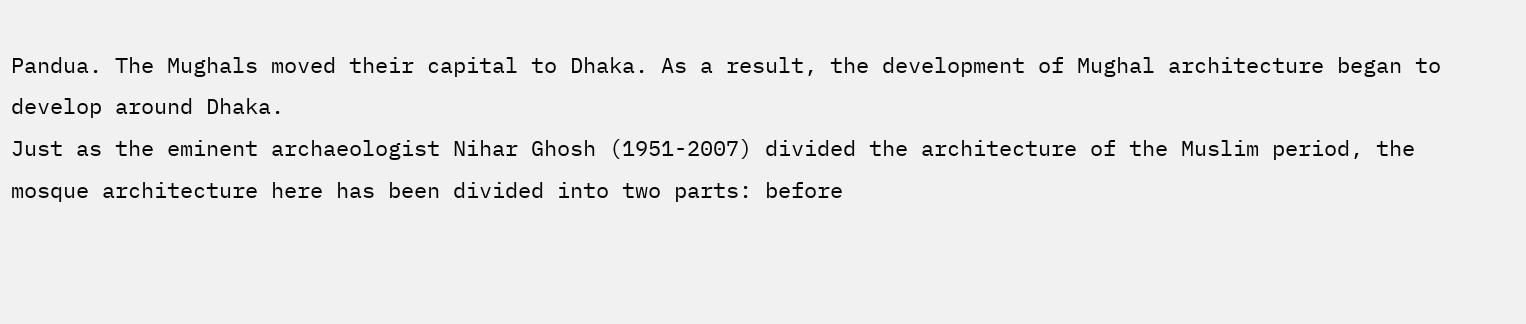Pandua. The Mughals moved their capital to Dhaka. As a result, the development of Mughal architecture began to develop around Dhaka.
Just as the eminent archaeologist Nihar Ghosh (1951-2007) divided the architecture of the Muslim period, the mosque architecture here has been divided into two parts: before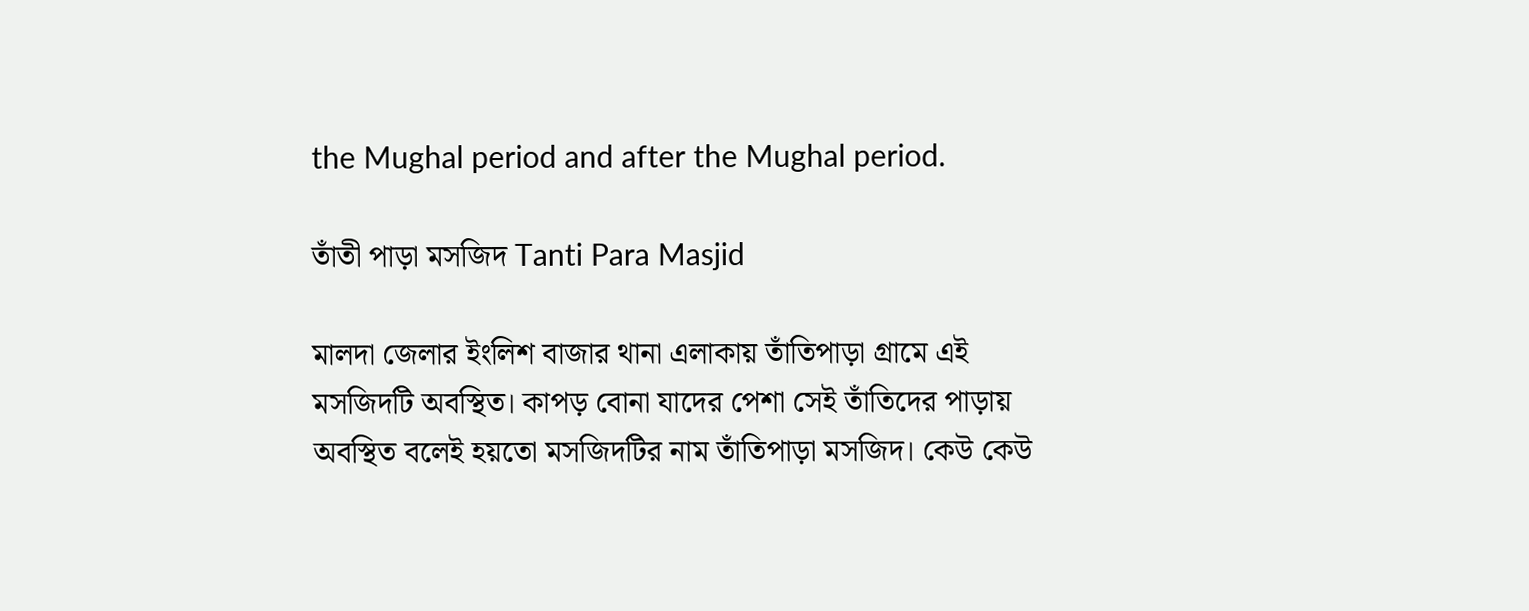the Mughal period and after the Mughal period.

তাঁতী পাড়া মসজিদ Tanti Para Masjid

মালদা জেলার ইংলিশ বাজার থানা এলাকায় তাঁতিপাড়া গ্রামে এই মসজিদটি অবস্থিত। কাপড় বোনা যাদের পেশা সেই তাঁতিদের পাড়ায় অবস্থিত বলেই হয়তো মসজিদটির নাম তাঁতিপাড়া মসজিদ। কেউ কেউ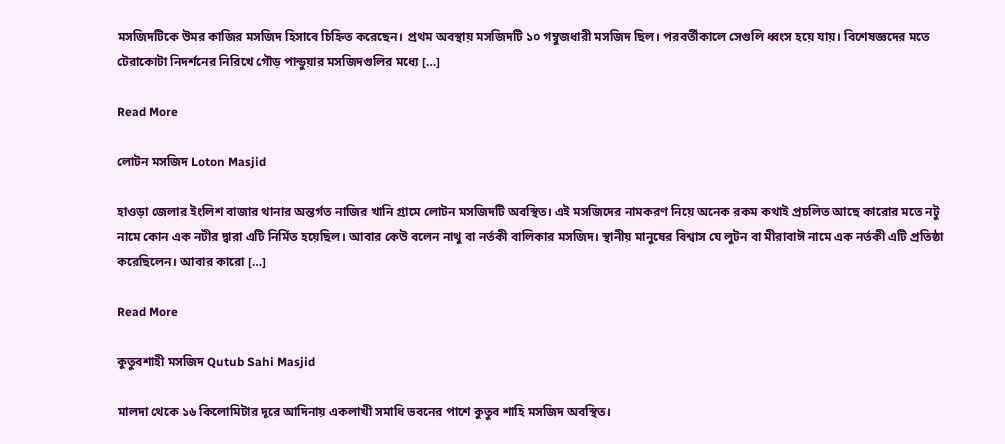মসজিদটিকে উমর কাজির মসজিদ হিসাবে চিহ্নিত করেছেন। প্রথম অবস্থায় মসজিদটি ১০ গম্বুজধারী মসজিদ ছিল। পরবর্তীকালে সেগুলি ধ্বংস হয়ে যায়। বিশেষজ্ঞদের মতে টেরাকোটা নিদর্শনের নিরিখে গৌড় পান্ডুয়ার মসজিদগুলির মধ্যে […]

Read More

লোটন মসজিদ Loton Masjid

হাওড়া জেলার ইংলিশ বাজার থানার অন্তর্গত নাজির খানি গ্রামে লোটন মসজিদটি অবস্থিত। এই মসজিদের নামকরণ নিয়ে অনেক রকম কথাই প্রচলিত আছে কারোর মতে নটু নামে কোন এক নটীর দ্বারা এটি নির্মিত হয়েছিল। আবার কেউ বলেন নাথু বা নর্তকী বালিকার মসজিদ। স্থানীয় মানুষের বিশ্বাস যে লুটন বা মীরাবাঈ নামে এক নর্তকী এটি প্রতিষ্ঠা করেছিলেন। আবার কারো […]

Read More

কুতুবশাহী মসজিদ Qutub Sahi Masjid

মালদা থেকে ১৬ কিলোমিটার দূরে আদিনায় একলাখী সমাধি ভবনের পাশে কুতুব শাহি মসজিদ অবস্থিত।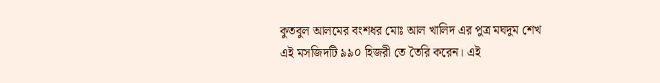কুতবুল আলমের বংশধর মোঃ আল খালিদ এর পুত্র মঘদুম শেখ এই মসজিদটি ৯৯০ হিজরী তে তৈরি করেন। এই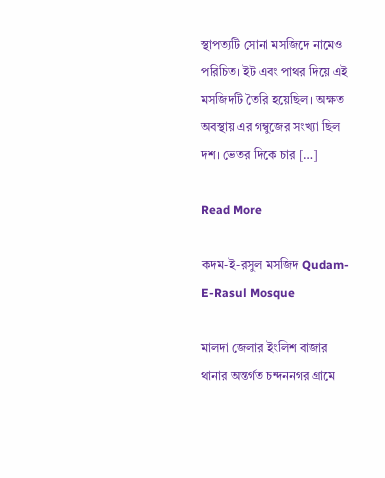স্থাপত্যটি সোনা মসজিদে নামেও পরিচিত। ইট এবং পাথর দিয়ে এই মসজিদটি তৈরি হয়েছিল। অক্ষত অবস্থায় এর গম্বুজের সংখ্যা ছিল দশ। ভেতর দিকে চার […]

Read More

কদম-ই-রসুল মসজিদ Qudam-E-Rasul Mosque

মালদা জেলার ইংলিশ বাজার থানার অন্তর্গত চন্দননগর গ্রামে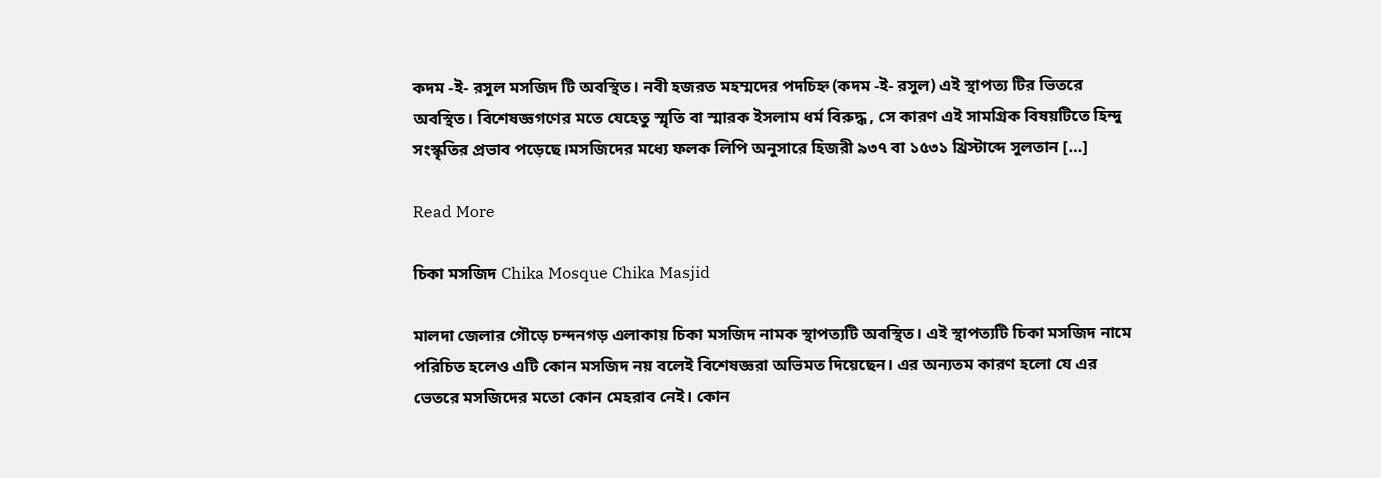কদম -ই- রসুল মসজিদ টি অবস্থিত। নবী হজরত মহম্মদের পদচিহ্ন (কদম -ই- রসুল) এই স্থাপত্য টির ভিতরে অবস্থিত। বিশেষজ্ঞগণের মতে যেহেতু স্মৃতি বা স্মারক ইসলাম ধর্ম বিরুদ্ধ , সে কারণ এই সামগ্রিক বিষয়টিতে হিন্দু সংস্কৃতির প্রভাব পড়েছে।মসজিদের মধ্যে ফলক লিপি অনুসারে হিজরী ৯৩৭ বা ১৫৩১ খ্রিস্টাব্দে সুলতান […]

Read More

চিকা মসজিদ Chika Mosque Chika Masjid

মালদা জেলার গৌড়ে চন্দনগড় এলাকায় চিকা মসজিদ নামক স্থাপত্যটি অবস্থিত। এই স্থাপত্যটি চিকা মসজিদ নামে পরিচিত হলেও এটি কোন মসজিদ নয় বলেই বিশেষজ্ঞরা অভিমত দিয়েছেন। এর অন্যতম কারণ হলো যে এর ভেতরে মসজিদের মতো কোন মেহরাব নেই। কোন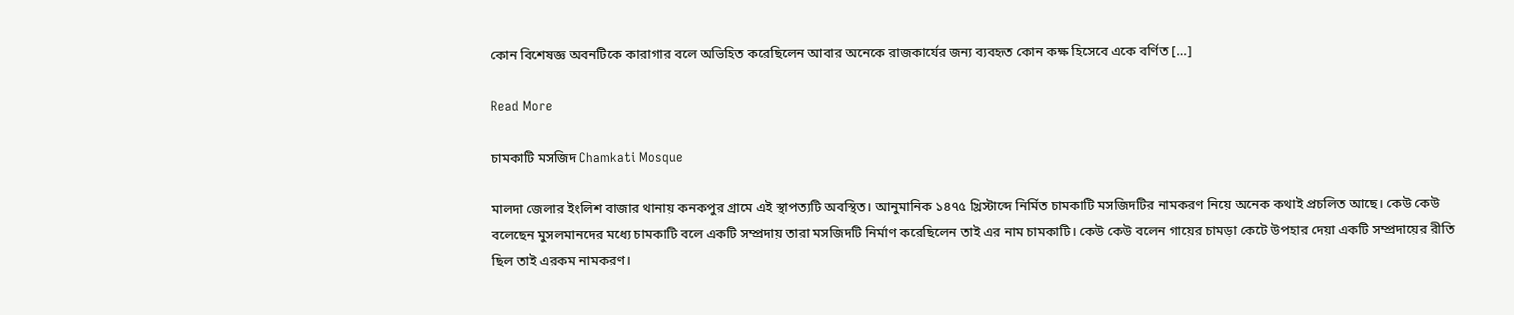কোন বিশেষজ্ঞ অবনটিকে কারাগার বলে অভিহিত করেছিলেন আবার অনেকে রাজকার্যের জন্য ব্যবহৃত কোন কক্ষ হিসেবে একে বর্ণিত […]

Read More

চামকাটি মসজিদ Chamkati Mosque

মালদা জেলার ইংলিশ বাজার থানায় কনকপুর গ্রামে এই স্থাপত্যটি অবস্থিত। আনুমানিক ১৪৭৫ খ্রিস্টাব্দে নির্মিত চামকাটি মসজিদটির নামকরণ নিয়ে অনেক কথাই প্রচলিত আছে। কেউ কেউ বলেছেন মুসলমানদের মধ্যে চামকাটি বলে একটি সম্প্রদায় তারা মসজিদটি নির্মাণ করেছিলেন তাই এর নাম চামকাটি। কেউ কেউ বলেন গায়ের চামড়া কেটে উপহার দেয়া একটি সম্প্রদায়ের রীতি ছিল তাই এরকম নামকরণ।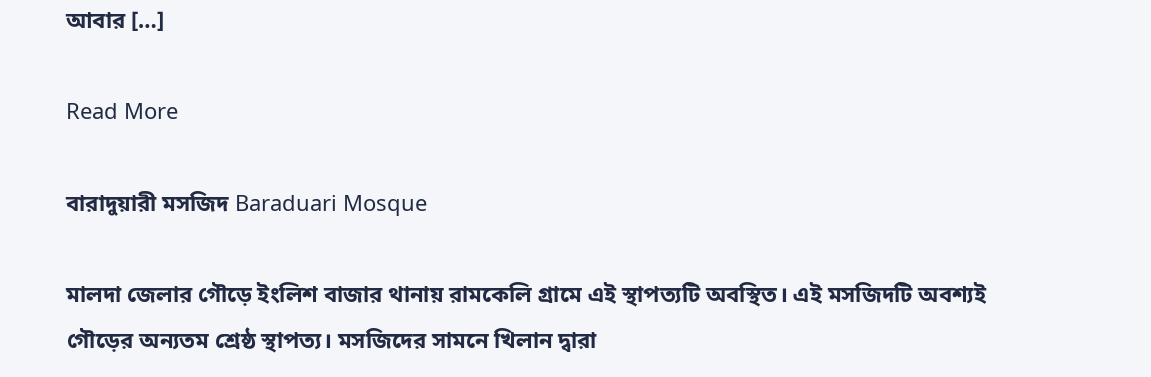আবার […]

Read More

বারাদুয়ারী মসজিদ Baraduari Mosque

মালদা জেলার গৌড়ে ইংলিশ বাজার থানায় রামকেলি গ্রামে এই স্থাপত্যটি অবস্থিত। এই মসজিদটি অবশ্যই গৌড়ের অন্যতম শ্রেষ্ঠ স্থাপত্য। মসজিদের সামনে খিলান দ্বারা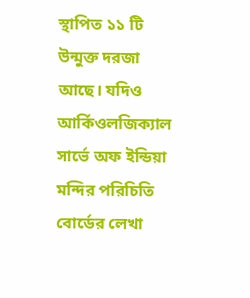স্থাপিত ১১ টি উন্মুক্ত দরজা আছে। যদিও আর্কিওলজিক্যাল সার্ভে অফ ইন্ডিয়া মন্দির পরিচিতি বোর্ডের লেখা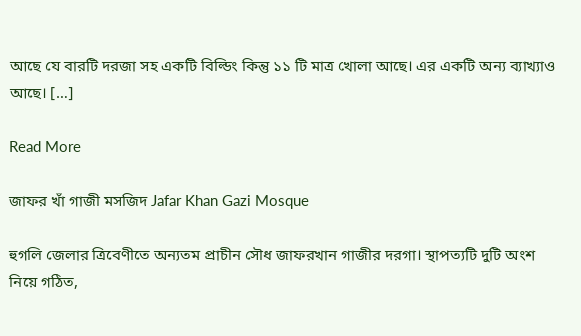আছে যে বারটি দরজা সহ একটি বিল্ডিং কিন্তু ১১ টি মাত্র খোলা আছে। এর একটি অন্য ব্যাখ্যাও আছে। […]

Read More

জাফর খাঁ গাজী মসজিদ Jafar Khan Gazi Mosque

হুগলি জেলার ত্রিবেণীতে অন্যতম প্রাচীন সৌধ জাফরখান গাজীর দরগা। স্থাপত্যটি দুটি অংশ নিয়ে গঠিত,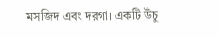মসজিদ এবং দরগা। একটি উঁচু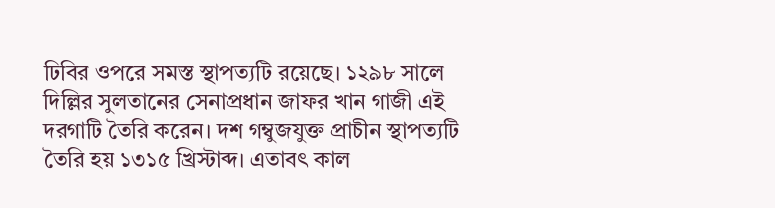ঢিবির ওপরে সমস্ত স্থাপত্যটি রয়েছে। ১২৯৮ সালে দিল্লির সুলতানের সেনাপ্রধান জাফর খান গাজী এই দরগাটি তৈরি করেন। দশ গম্বুজযুক্ত প্রাচীন স্থাপত্যটি তৈরি হয় ১৩১৫ খ্রিস্টাব্দ। এতাবৎ কাল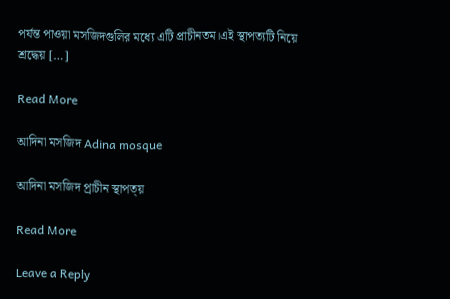পর্যন্ত পাওয়া মসজিদগুলির মধ্যে এটি প্রাচীনতম।এই স্থাপত্যটি নিয়ে শ্রদ্ধেয় […]

Read More

আদিনা মসজিদ Adina mosque

আদিনা মসজিদ প‌্রাচীন স্থাপত্য়

Read More

Leave a Reply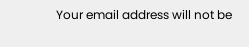Your email address will not be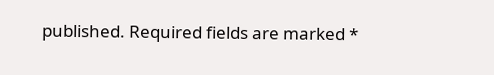published. Required fields are marked *